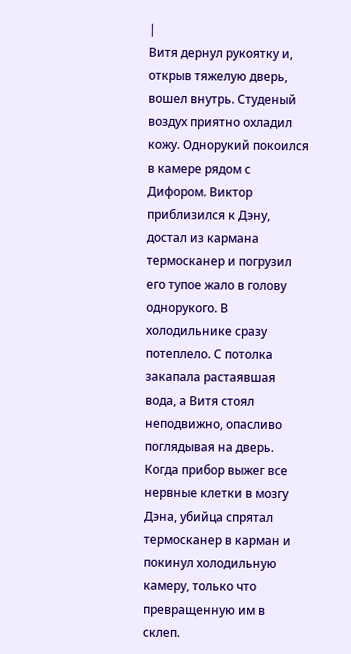|
Витя дернул рукоятку и, открыв тяжелую дверь, вошел внутрь. Студеный воздух приятно охладил кожу. Однорукий покоился в камере рядом с Дифором. Виктор приблизился к Дэну, достал из кармана термосканер и погрузил его тупое жало в голову однорукого. В холодильнике сразу потеплело. С потолка закапала растаявшая вода, а Витя стоял неподвижно, опасливо поглядывая на дверь.
Когда прибор выжег все нервные клетки в мозгу Дэна, убийца спрятал термосканер в карман и покинул холодильную камеру, только что превращенную им в склеп.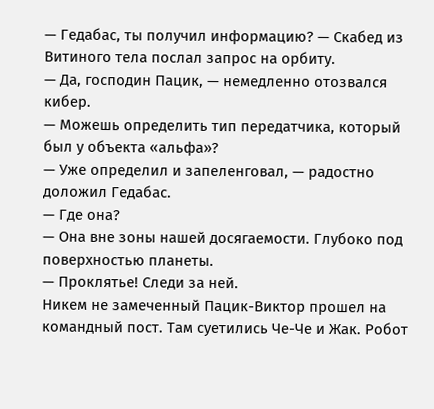— Гедабас, ты получил информацию? — Скабед из Витиного тела послал запрос на орбиту.
— Да, господин Пацик, — немедленно отозвался кибер.
— Можешь определить тип передатчика, который был у объекта «альфа»?
— Уже определил и запеленговал, — радостно доложил Гедабас.
— Где она?
— Она вне зоны нашей досягаемости. Глубоко под поверхностью планеты.
— Проклятье! Следи за ней.
Никем не замеченный Пацик-Виктор прошел на командный пост. Там суетились Че-Че и Жак. Робот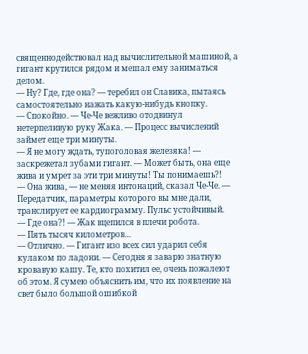священнодействовал над вычислительной машиной, а гигант крутился рядом и мешал ему заниматься делом.
— Ну? Где, где она? — теребил он Славика, пытаясь самостоятельно нажать какую-нибудь кнопку.
— Спокойно. — Че-Че вежливо отодвинул нетерпеливую руку Жака. — Процесс вычислений займет еще три минуты.
— Я не могу ждать, тупоголовая железяка! — заскрежетал зубами гигант. — Может быть, она еще жива и умрет за эти три минуты! Ты понимаешь?!
— Она жива, — не меняя интонаций, сказал Че-Че. — Передатчик, параметры которого вы мне дали, транслирует ее кардиограмму. Пульс устойчивый.
— Где она?! — Жак вцепился в плечи робота.
— Пять тысяч километров…
— Отлично. — Гигант изо всех сил ударил себя кулаком по ладони. — Сегодня я заварю знатную кровавую кашу. Те, кто похитил ее, очень пожалеют об этом. Я сумею объяснить им, что их появление на свет было большой ошибкой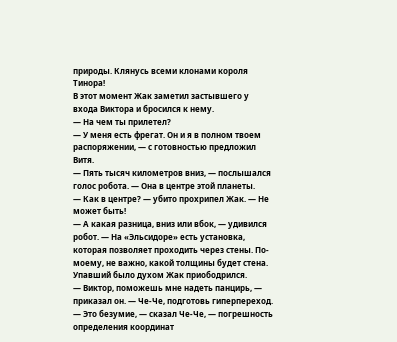природы. Клянусь всеми клонами короля Тинора!
В этот момент Жак заметил застывшего у входа Виктора и бросился к нему.
— На чем ты прилетел?
— У меня есть фрегат. Он и я в полном твоем распоряжении, — с готовностью предложил Витя.
— Пять тысяч километров вниз, — послышался голос робота. — Она в центре этой планеты.
— Как в центре? — убито прохрипел Жак. — Не может быть!
— А какая разница, вниз или вбок, — удивился робот. — На «Эльсидоре» есть установка, которая позволяет проходить через стены. По-моему, не важно, какой толщины будет стена.
Упавший было духом Жак приободрился.
— Виктор, поможешь мне надеть панцирь, — приказал он. — Че-Че, подготовь гиперпереход.
— Это безумие, — сказал Че-Че, — погрешность определения координат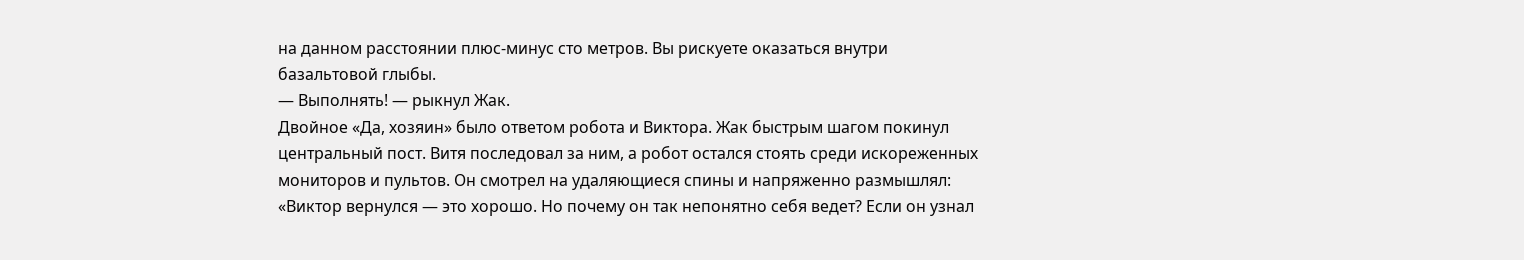на данном расстоянии плюс-минус сто метров. Вы рискуете оказаться внутри базальтовой глыбы.
— Выполнять! — рыкнул Жак.
Двойное «Да, хозяин» было ответом робота и Виктора. Жак быстрым шагом покинул центральный пост. Витя последовал за ним, а робот остался стоять среди искореженных мониторов и пультов. Он смотрел на удаляющиеся спины и напряженно размышлял: «Виктор вернулся — это хорошо. Но почему он так непонятно себя ведет? Если он узнал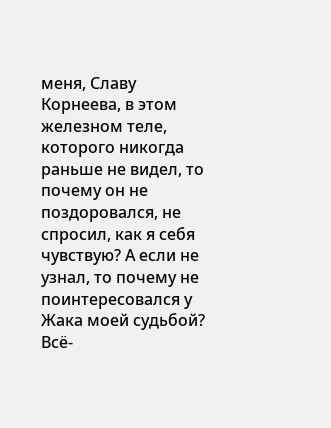меня, Славу Корнеева, в этом железном теле, которого никогда раньше не видел, то почему он не поздоровался, не спросил, как я себя чувствую? А если не узнал, то почему не поинтересовался у Жака моей судьбой? Всё-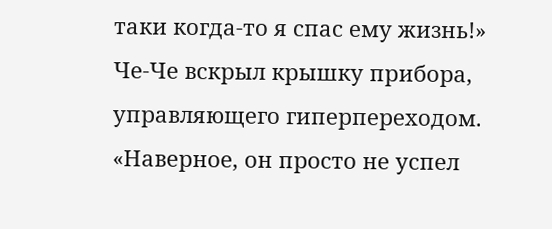таки когда-то я спас ему жизнь!»
Че-Че вскрыл крышку прибора, управляющего гиперпереходом. «Наверное, он просто не успел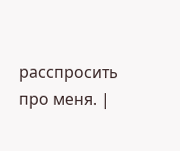расспросить про меня. |